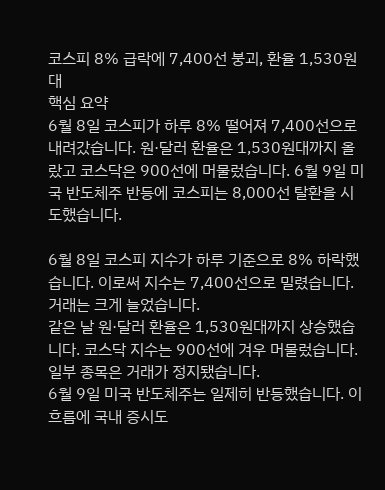코스피 8% 급락에 7,400선 붕괴, 환율 1,530원대
핵심 요약
6월 8일 코스피가 하루 8% 떨어져 7,400선으로 내려갔습니다. 원·달러 환율은 1,530원대까지 올랐고 코스닥은 900선에 머물렀습니다. 6월 9일 미국 반도체주 반등에 코스피는 8,000선 탈환을 시도했습니다.

6월 8일 코스피 지수가 하루 기준으로 8% 하락했습니다. 이로써 지수는 7,400선으로 밀렸습니다. 거래는 크게 늘었습니다.
같은 날 원·달러 환율은 1,530원대까지 상승했습니다. 코스닥 지수는 900선에 겨우 머물렀습니다. 일부 종목은 거래가 정지됐습니다.
6월 9일 미국 반도체주는 일제히 반등했습니다. 이 흐름에 국내 증시도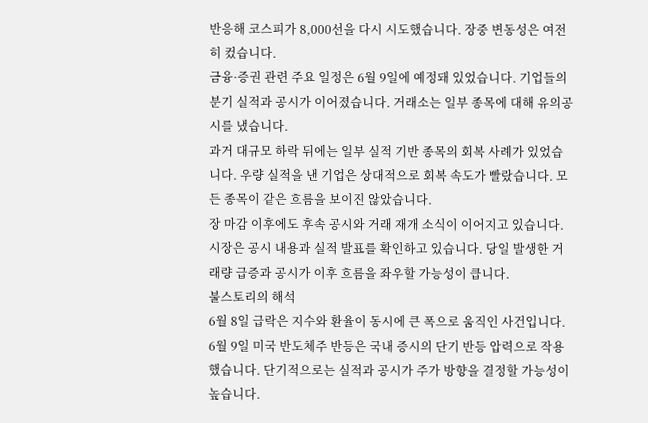반응해 코스피가 8,000선을 다시 시도했습니다. 장중 변동성은 여전히 컸습니다.
금융·증권 관련 주요 일정은 6월 9일에 예정돼 있었습니다. 기업들의 분기 실적과 공시가 이어졌습니다. 거래소는 일부 종목에 대해 유의공시를 냈습니다.
과거 대규모 하락 뒤에는 일부 실적 기반 종목의 회복 사례가 있었습니다. 우량 실적을 낸 기업은 상대적으로 회복 속도가 빨랐습니다. 모든 종목이 같은 흐름을 보이진 않았습니다.
장 마감 이후에도 후속 공시와 거래 재개 소식이 이어지고 있습니다. 시장은 공시 내용과 실적 발표를 확인하고 있습니다. 당일 발생한 거래량 급증과 공시가 이후 흐름을 좌우할 가능성이 큽니다.
불스토리의 해석
6월 8일 급락은 지수와 환율이 동시에 큰 폭으로 움직인 사건입니다. 6월 9일 미국 반도체주 반등은 국내 증시의 단기 반등 압력으로 작용했습니다. 단기적으로는 실적과 공시가 주가 방향을 결정할 가능성이 높습니다.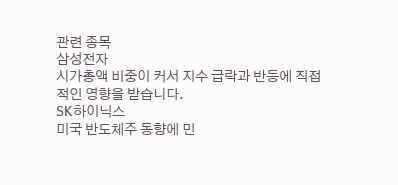관련 종목
삼성전자
시가총액 비중이 커서 지수 급락과 반등에 직접적인 영향을 받습니다.
SK하이닉스
미국 반도체주 동향에 민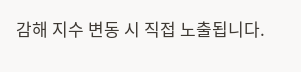감해 지수 변동 시 직접 노출됩니다.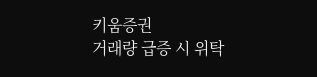키움증권
거래량 급증 시 위탁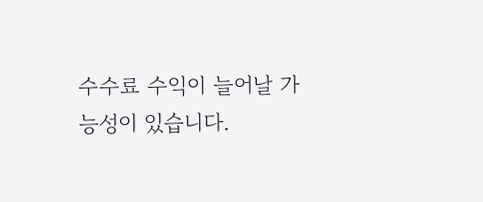수수료 수익이 늘어날 가능성이 있습니다.